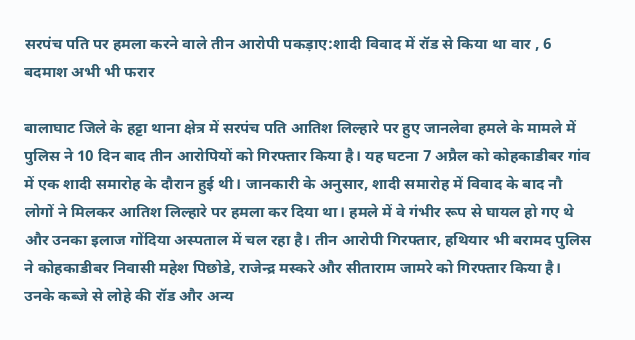सरपंच पति पर हमला करने वाले तीन आरोपी पकड़ाए:शादी विवाद में रॉड से किया था वार , 6 बदमाश अभी भी फरार

बालाघाट जिले के हट्टा थाना क्षेत्र में सरपंच पति आतिश लिल्हारे पर हुए जानलेवा हमले के मामले में पुलिस ने 10 दिन बाद तीन आरोपियों को गिरफ्तार किया है। यह घटना 7 अप्रैल को कोहकाडीबर गांव में एक शादी समारोह के दौरान हुई थी। जानकारी के अनुसार, शादी समारोह में विवाद के बाद नौ लोगों ने मिलकर आतिश लिल्हारे पर हमला कर दिया था। हमले में वे गंभीर रूप से घायल हो गए थे और उनका इलाज गोंदिया अस्पताल में चल रहा है। तीन आरोपी गिरफ्तार, हथियार भी बरामद पुलिस ने कोहकाडीबर निवासी महेश पिछोडे, राजेन्द्र मस्करे और सीताराम जामरे को गिरफ्तार किया है। उनके कब्जे से लोहे की रॉड और अन्य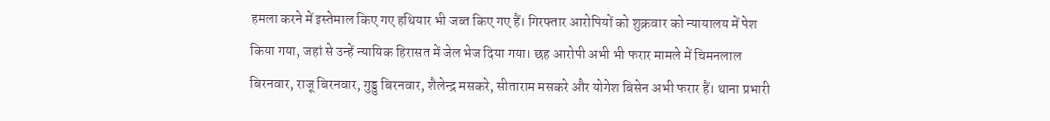हमला करने में इस्तेमाल किए गए हथियार भी जब्त किए गए हैं। गिरफ्तार आरोपियों को शुक्रवार को न्यायालय में पेश किया गया, जहां से उन्हें न्यायिक हिरासत में जेल भेज दिया गया। छह आरोपी अभी भी फरार मामले में चिमनलाल बिरनवार, राजू बिरनवार, गुड्डु बिरनवार, शैलेन्द्र मसकरे, सीताराम मसकरे और योगेश बिसेन अभी फरार हैं। थाना प्रभारी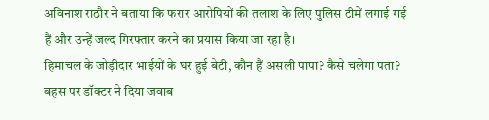अविनाश राठौर ने बताया कि फरार आरोपियों की तलाश के लिए पुलिस टीमें लगाई गई हैं और उन्हें जल्द गिरफ्तार करने का प्रयास किया जा रहा है।
हिमाचल के जोड़ीदार भाईयों के घर हुई बेटी, कौन हैं असली पापा? कैसे चलेगा पता? बहस पर डॉक्टर ने दिया जवाब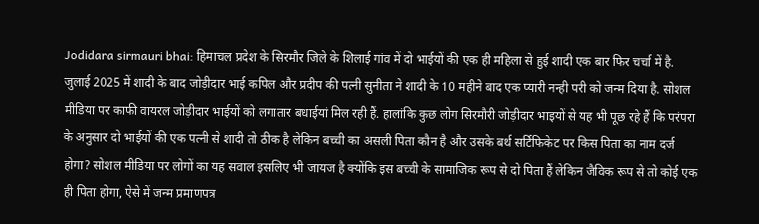Jodidara sirmauri bhai: हिमाचल प्रदेश के सिरमौर जिले के शिलाई गांव में दो भाईयों की एक ही महिला से हुई शादी एक बार फिर चर्चा में है. जुलाई 2025 में शादी के बाद जोड़ीदार भाई कपिल और प्रदीप की पत्नी सुनीता ने शादी के 10 महीने बाद एक प्यारी नन्ही परी को जन्म दिया है. सोशल मीडिया पर काफी वायरल जोड़ीदार भाईयों को लगातार बधाईयां मिल रही हैं. हालांकि कुछ लोग सिरमौरी जोड़ीदार भाइयों से यह भी पूछ रहे हैं कि परंपरा के अनुसार दो भाईयों की एक पत्नी से शादी तो ठीक है लेकिन बच्ची का असली पिता कौन है और उसके बर्थ सर्टिफिकेट पर किस पिता का नाम दर्ज होगा? सोशल मीडिया पर लोगों का यह सवाल इसलिए भी जायज है क्योंकि इस बच्ची के सामाजिक रूप से दो पिता हैं लेकिन जैविक रूप से तो कोई एक ही पिता होगा, ऐसे में जन्म प्रमाणपत्र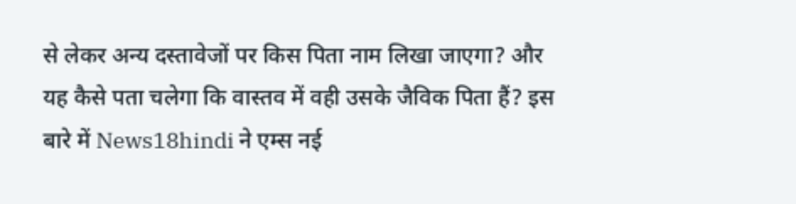से लेकर अन्य दस्तावेजों पर किस पिता नाम लिखा जाएगा? और यह कैसे पता चलेगा कि वास्तव में वही उसके जैविक पिता हैं? इस बारे में News18hindi ने एम्स नई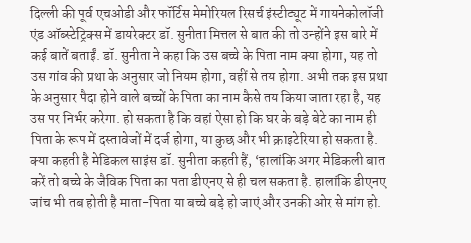दिल्ली की पूर्व एचओडी और फॉर्टिस मेमोरियल रिसर्च इंस्टीट्यूट में गायनेकोलॉजी एंड ऑब्स्टेट्रिक्स में डायरेक्टर डॉ. सुनीता मित्तल से बात की तो उन्होंने इस बारे में कई बातें बताईं. डॉ. सुनीता ने कहा कि उस बच्चे के पिता नाम क्या होगा, यह तो उस गांव की प्रथा के अनुसार जो नियम होगा, वहीं से तय होगा. अभी तक इस प्रथा के अनुसार पैदा होने वाले बच्चों के पिता का नाम कैसे तय किया जाता रहा है, यह उस पर निर्भर करेगा. हो सकता है कि वहां ऐसा हो कि घर के बड़े बेटे का नाम ही पिता के रूप में दस्तावेजों में दर्ज होगा, या कुछ और भी क्राइटेरिया हो सकता है. क्या कहती है मेडिकल साइंस डॉ. सुनीता कहती हैं, ‘हालांकि अगर मेडिकली बात करें तो बच्चे के जैविक पिता का पता डीएनए से ही चल सकता है. हालांकि डीएनए जांच भी तब होती है माता-पिता या बच्चे बड़े हो जाएं और उनकी ओर से मांग हो.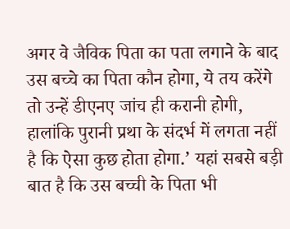अगर वे जैविक पिता का पता लगाने के बाद उस बच्चे का पिता कौन होगा, ये तय करेंगे तो उन्हें डीएनए जांच ही करानी होगी, हालांकि पुरानी प्रथा के संदर्भ में लगता नहीं है कि ऐसा कुछ होता होगा.’ यहां सबसे बड़ी बात है कि उस बच्ची के पिता भी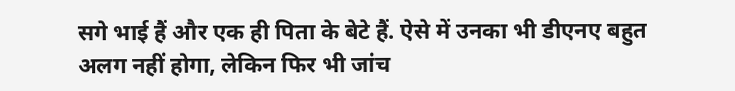सगे भाई हैं और एक ही पिता के बेटे हैं. ऐसे में उनका भी डीएनए बहुत अलग नहीं होगा, लेकिन फिर भी जांच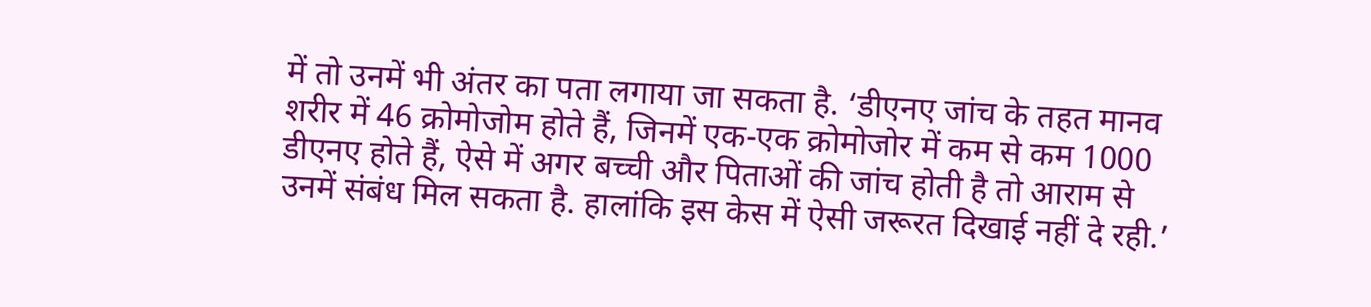में तो उनमें भी अंतर का पता लगाया जा सकता है. ‘डीएनए जांच के तहत मानव शरीर में 46 क्रोमोजोम होते हैं, जिनमें एक-एक क्रोमोजोर में कम से कम 1000 डीएनए होते हैं, ऐसे में अगर बच्ची और पिताओं की जांच होती है तो आराम से उनमें संबंध मिल सकता है. हालांकि इस केस में ऐसी जरूरत दिखाई नहीं दे रही.’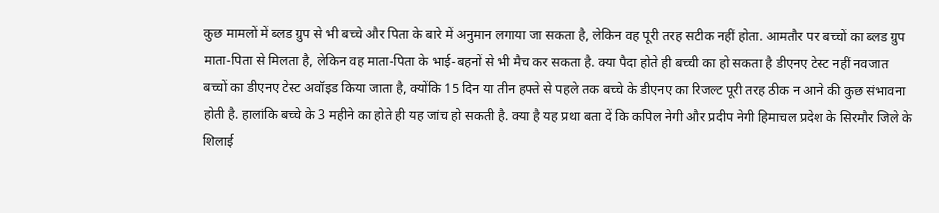कुछ मामलों में ब्लड ग्रुप से भी बच्चे और पिता के बारे में अनुमान लगाया जा सकता है, लेकिन वह पूरी तरह सटीक नहीं होता. आमतौर पर बच्चों का ब्लड ग्रुप माता-पिता से मिलता है, लेकिन वह माता-पिता के भाई-बहनों से भी मैच कर सकता है. क्या पैदा होते ही बच्ची का हो सकता है डीएनए टेस्ट नहीं नवजात बच्चों का डीएनए टेस्ट अवॉइड किया जाता है, क्योंकि 15 दिन या तीन हफ्ते से पहले तक बच्चे के डीएनए का रिजल्ट पूरी तरह ठीक न आने की कुछ संभावना होती है. हालांकि बच्चे के 3 महीने का होते ही यह जांच हो सकती है. क्या है यह प्रथा बता दें कि कपिल नेगी और प्रदीप नेगी हिमाचल प्रदेश के सिरमौर जिले के शिलाई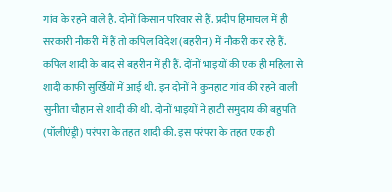गांव के रहने वाले है. दोनों किसान परिवार से हैं. प्रदीप हिमाचल में ही सरकारी नौकरी में हैं तो कपिल विदेश (बहरीन) में नौकरी कर रहे हैं. कपिल शादी के बाद से बहरीन में ही हैं. दोंनों भाइयों की एक ही महिला से शादी काफी सुर्खियों में आई थी. इन दोनों ने कुनहाट गांव की रहने वाली सुनीता चौहान से शादी की थी. दोनों भाइयों ने हाटी समुदाय की बहुपति (पॉलीएंड्री) परंपरा के तहत शादी की. इस परंपरा के तहत एक ही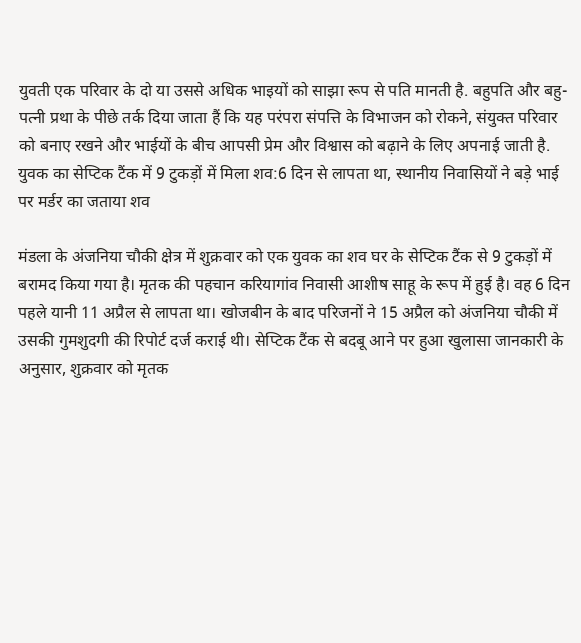युवती एक परिवार के दो या उससे अधिक भाइयों को साझा रूप से पति मानती है. बहुपति और बहु-पत्नी प्रथा के पीछे तर्क दिया जाता हैं कि यह परंपरा संपत्ति के विभाजन को रोकने, संयुक्त परिवार को बनाए रखने और भाईयों के बीच आपसी प्रेम और विश्वास को बढ़ाने के लिए अपनाई जाती है.
युवक का सेप्टिक टैंक में 9 टुकड़ों में मिला शव:6 दिन से लापता था, स्थानीय निवासियों ने बड़े भाई पर मर्डर का जताया शव

मंडला के अंजनिया चौकी क्षेत्र में शुक्रवार को एक युवक का शव घर के सेप्टिक टैंक से 9 टुकड़ों में बरामद किया गया है। मृतक की पहचान करियागांव निवासी आशीष साहू के रूप में हुई है। वह 6 दिन पहले यानी 11 अप्रैल से लापता था। खोजबीन के बाद परिजनों ने 15 अप्रैल को अंजनिया चौकी में उसकी गुमशुदगी की रिपोर्ट दर्ज कराई थी। सेप्टिक टैंक से बदबू आने पर हुआ खुलासा जानकारी के अनुसार, शुक्रवार को मृतक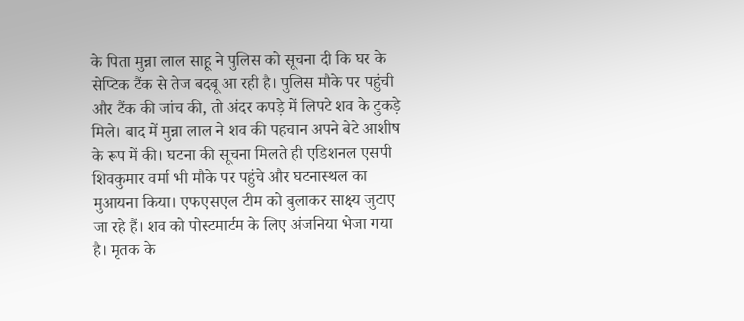के पिता मुन्ना लाल साहू ने पुलिस को सूचना दी कि घर के सेप्टिक टैंक से तेज बदबू आ रही है। पुलिस मौके पर पहुंची और टैंक की जांच की, तो अंदर कपड़े में लिपटे शव के टुकड़े मिले। बाद में मुन्ना लाल ने शव की पहचान अपने बेटे आशीष के रूप में की। घटना की सूचना मिलते ही एडिशनल एसपी शिवकुमार वर्मा भी मौके पर पहुंचे और घटनास्थल का मुआयना किया। एफएसएल टीम को बुलाकर साक्ष्य जुटाए जा रहे हैं। शव को पोस्टमार्टम के लिए अंजनिया भेजा गया है। मृतक के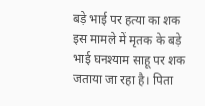बड़े भाई पर हत्या का शक इस मामले में मृतक के बड़े भाई घनश्याम साहू पर शक जताया जा रहा है। पिता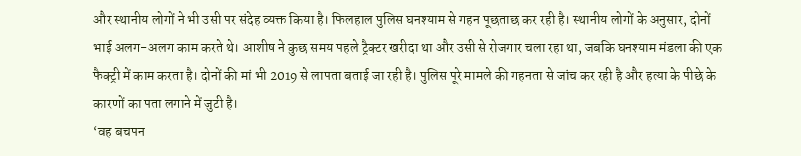और स्थानीय लोगों ने भी उसी पर संदेह व्यक्त किया है। फिलहाल पुलिस घनश्याम से गहन पूछताछ कर रही है। स्थानीय लोगों के अनुसार, दोनों भाई अलग-अलग काम करते थे। आशीष ने कुछ समय पहले ट्रैक्टर खरीदा था और उसी से रोजगार चला रहा था, जबकि घनश्याम मंडला की एक फैक्ट्री में काम करता है। दोनों की मां भी 2019 से लापता बताई जा रही है। पुलिस पूरे मामले की गहनता से जांच कर रही है और हत्या के पीछे के कारणों का पता लगाने में जुटी है।
‘वह बचपन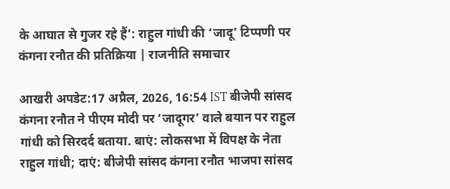के आघात से गुजर रहे हैं’: राहुल गांधी की ‘जादू’ टिप्पणी पर कंगना रनौत की प्रतिक्रिया | राजनीति समाचार

आखरी अपडेट:17 अप्रैल, 2026, 16:54 IST बीजेपी सांसद कंगना रनौत ने पीएम मोदी पर ‘जादूगर’ वाले बयान पर राहुल गांधी को सिरदर्द बताया. बाएं: लोकसभा में विपक्ष के नेता राहुल गांधी; दाएं: बीजेपी सांसद कंगना रनौत भाजपा सांसद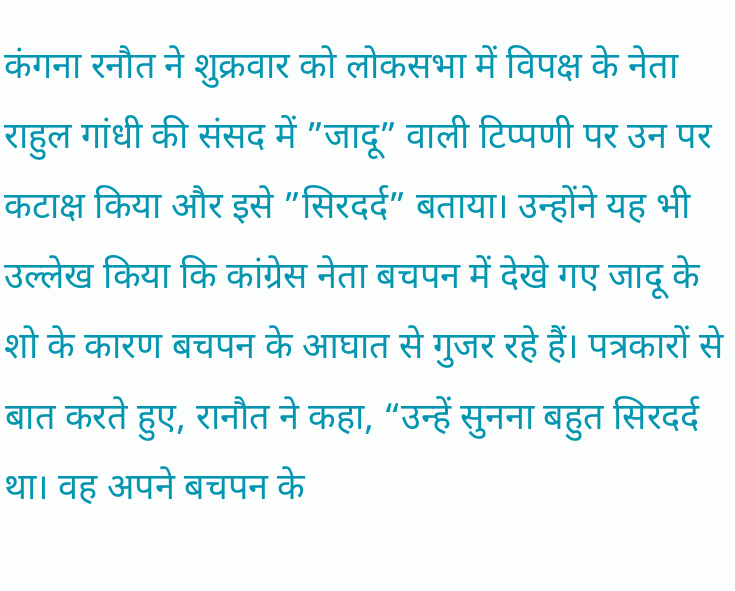कंगना रनौत ने शुक्रवार को लोकसभा में विपक्ष के नेता राहुल गांधी की संसद में ”जादू” वाली टिप्पणी पर उन पर कटाक्ष किया और इसे ”सिरदर्द” बताया। उन्होंने यह भी उल्लेख किया कि कांग्रेस नेता बचपन में देखे गए जादू के शो के कारण बचपन के आघात से गुजर रहे हैं। पत्रकारों से बात करते हुए, रानौत ने कहा, “उन्हें सुनना बहुत सिरदर्द था। वह अपने बचपन के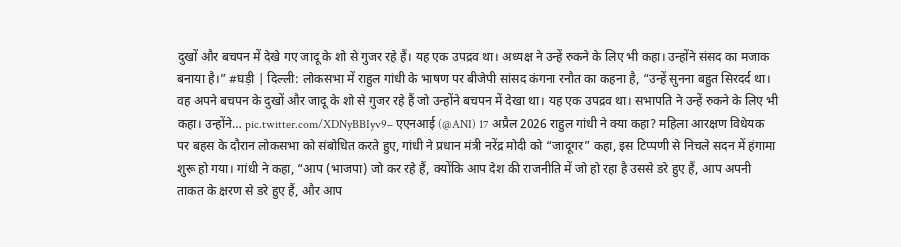दुखों और बचपन में देखे गए जादू के शो से गुजर रहे हैं। यह एक उपद्रव था। अध्यक्ष ने उन्हें रुकने के लिए भी कहा। उन्होंने संसद का मजाक बनाया है।” #घड़ी | दिल्ली: लोकसभा में राहुल गांधी के भाषण पर बीजेपी सांसद कंगना रनौत का कहना है, “उन्हें सुनना बहुत सिरदर्द था। वह अपने बचपन के दुखों और जादू के शो से गुजर रहे हैं जो उन्होंने बचपन में देखा था। यह एक उपद्रव था। सभापति ने उन्हें रुकने के लिए भी कहा। उन्होंने… pic.twitter.com/XDNyBBIyv9– एएनआई (@ANI) 17 अप्रैल 2026 राहुल गांधी ने क्या कहा? महिला आरक्षण विधेयक पर बहस के दौरान लोकसभा को संबोधित करते हुए, गांधी ने प्रधान मंत्री नरेंद्र मोदी को “जादूगर” कहा, इस टिप्पणी से निचले सदन में हंगामा शुरू हो गया। गांधी ने कहा, “आप (भाजपा) जो कर रहे हैं, क्योंकि आप देश की राजनीति में जो हो रहा है उससे डरे हुए हैं, आप अपनी ताकत के क्षरण से डरे हुए हैं, और आप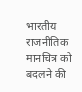भारतीय राजनीतिक मानचित्र को बदलने की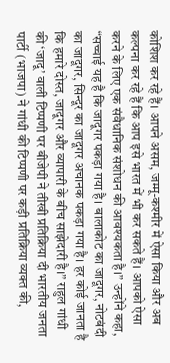कोशिश कर रहे हैं। आपने असम, जम्मू-कश्मीर में ऐसा किया और अब कल्पना कर रहे हैं कि आप इसे भारत में भी कर सकते हैं। आपको ऐसा करने के लिए एक संवैधानिक संशोधन की आवश्यकता है।” उन्होंने कहा, “सच्चाई यह है कि जादूगर पकड़ा गया है। बालाकोट का जादूगर, नोटबंदी का जादूगर, सिन्दूर का जादूगर अचानक पकड़ा गया है। हर कोई जानता है कि हमारे दोस्त, जादूगर और व्यापारी के बीच साझेदारी है।” राहुल गांधी की ‘जादू’ वाली टिप्पणी पर बीजेपी ने तीखी प्रतिक्रिया दी भारतीय जनता पार्टी (भाजपा) ने गांधी की टिप्पणी पर कड़ी प्रतिक्रिया व्यक्त की,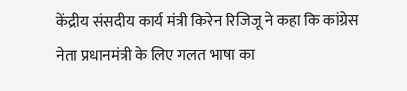केंद्रीय संसदीय कार्य मंत्री किरेन रिजिजू ने कहा कि कांग्रेस नेता प्रधानमंत्री के लिए गलत भाषा का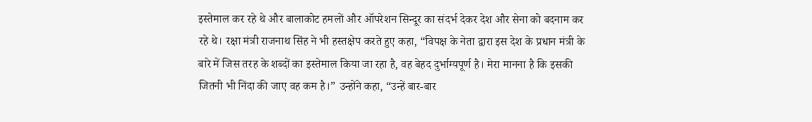इस्तेमाल कर रहे थे और बालाकोट हमलों और ऑपरेशन सिन्दूर का संदर्भ देकर देश और सेना को बदनाम कर रहे थे। रक्षा मंत्री राजनाथ सिंह ने भी हस्तक्षेप करते हुए कहा, “विपक्ष के नेता द्वारा इस देश के प्रधान मंत्री के बारे में जिस तरह के शब्दों का इस्तेमाल किया जा रहा है, वह बेहद दुर्भाग्यपूर्ण है। मेरा मानना है कि इसकी जितनी भी निंदा की जाए वह कम है।” उन्होंने कहा, “उन्हें बार-बार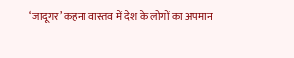‘जादूगर’ कहना वास्तव में देश के लोगों का अपमान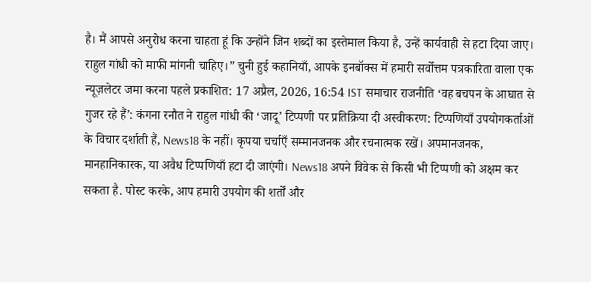है। मैं आपसे अनुरोध करना चाहता हूं कि उन्होंने जिन शब्दों का इस्तेमाल किया है, उन्हें कार्यवाही से हटा दिया जाए। राहुल गांधी को माफी मांगनी चाहिए।” चुनी हुई कहानियाँ, आपके इनबॉक्स में हमारी सर्वोत्तम पत्रकारिता वाला एक न्यूज़लेटर जमा करना पहले प्रकाशित: 17 अप्रैल, 2026, 16:54 IST समाचार राजनीति ‘वह बचपन के आघात से गुजर रहे हैं’: कंगना रनौत ने राहुल गांधी की ‘जादू’ टिप्पणी पर प्रतिक्रिया दी अस्वीकरण: टिप्पणियाँ उपयोगकर्ताओं के विचार दर्शाती हैं, News18 के नहीं। कृपया चर्चाएँ सम्मानजनक और रचनात्मक रखें। अपमानजनक, मानहानिकारक, या अवैध टिप्पणियाँ हटा दी जाएंगी। News18 अपने विवेक से किसी भी टिप्पणी को अक्षम कर सकता है. पोस्ट करके, आप हमारी उपयोग की शर्तों और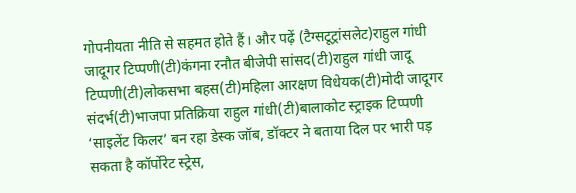गोपनीयता नीति से सहमत होते हैं। और पढ़ें (टैग्सटूट्रांसलेट)राहुल गांधी जादूगर टिप्पणी(टी)कंगना रनौत बीजेपी सांसद(टी)राहुल गांधी जादू टिप्पणी(टी)लोकसभा बहस(टी)महिला आरक्षण विधेयक(टी)मोदी जादूगर संदर्भ(टी)भाजपा प्रतिक्रिया राहुल गांधी(टी)बालाकोट स्ट्राइक टिप्पणी
‘साइलेंट किलर’ बन रहा डेस्क जॉब, डॉक्टर ने बताया दिल पर भारी पड़ सकता है कॉर्पोरेट स्ट्रेस,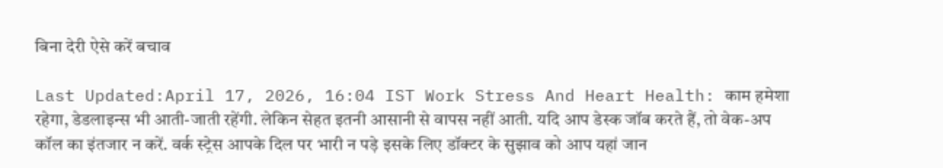बिना देरी ऐसे करें बचाव

Last Updated:April 17, 2026, 16:04 IST Work Stress And Heart Health: काम हमेशा रहेगा, डेडलाइन्स भी आती-जाती रहेंगी. लेकिन सेहत इतनी आसानी से वापस नहीं आती. यदि आप डेस्क जॉब करते हैं, तो वेक-अप कॉल का इंतजार न करें. वर्क स्ट्रेस आपके दिल पर भारी न पड़े इसके लिए डॉक्टर के सुझाव को आप यहां जान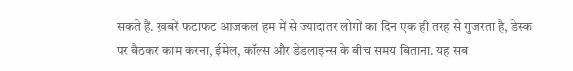सकते हैं. ख़बरें फटाफट आजकल हम में से ज्यादातर लोगों का दिन एक ही तरह से गुजरता है, डेस्क पर बैठकर काम करना, ईमेल, कॉल्स और डेडलाइन्स के बीच समय बिताना. यह सब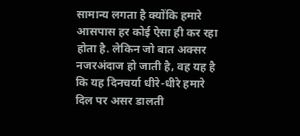सामान्य लगता है क्योंकि हमारे आसपास हर कोई ऐसा ही कर रहा होता है. लेकिन जो बात अक्सर नजरअंदाज हो जाती है, वह यह है कि यह दिनचर्या धीरे-धीरे हमारे दिल पर असर डालती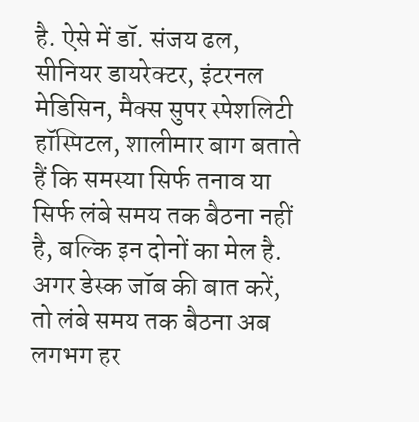है. ऐसे में डॉ. संजय ढल, सीनियर डायरेक्टर, इंटरनल मेडिसिन, मैक्स सुपर स्पेशलिटी हॉस्पिटल, शालीमार बाग बताते हैं कि समस्या सिर्फ तनाव या सिर्फ लंबे समय तक बैठना नहीं है, बल्कि इन दोनों का मेल है. अगर डेस्क जॉब की बात करें, तो लंबे समय तक बैठना अब लगभग हर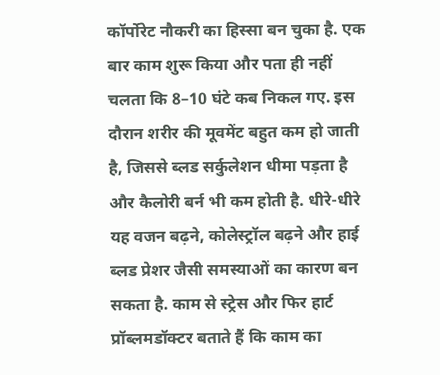कॉर्पोरेट नौकरी का हिस्सा बन चुका है. एक बार काम शुरू किया और पता ही नहीं चलता कि 8–10 घंटे कब निकल गए. इस दौरान शरीर की मूवमेंट बहुत कम हो जाती है, जिससे ब्लड सर्कुलेशन धीमा पड़ता है और कैलोरी बर्न भी कम होती है. धीरे-धीरे यह वजन बढ़ने, कोलेस्ट्रॉल बढ़ने और हाई ब्लड प्रेशर जैसी समस्याओं का कारण बन सकता है. काम से स्ट्रेस और फिर हार्ट प्रॉब्लमडॉक्टर बताते हैं कि काम का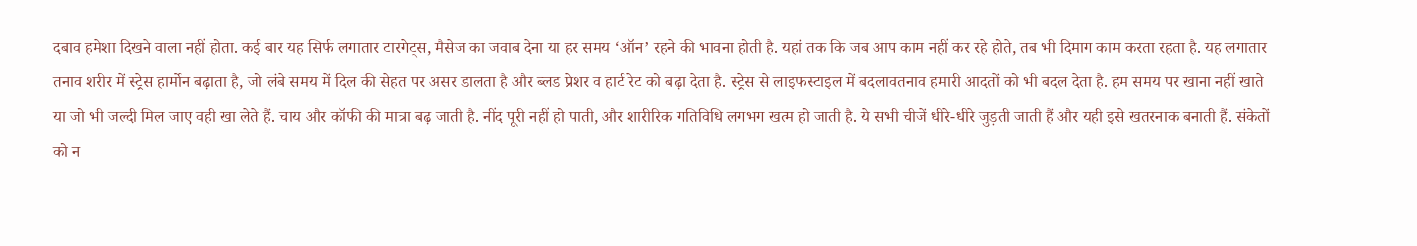दबाव हमेशा दिखने वाला नहीं होता. कई बार यह सिर्फ लगातार टारगेट्स, मैसेज का जवाब देना या हर समय ‘ऑन’ रहने की भावना होती है. यहां तक कि जब आप काम नहीं कर रहे होते, तब भी दिमाग काम करता रहता है. यह लगातार तनाव शरीर में स्ट्रेस हार्मोन बढ़ाता है, जो लंबे समय में दिल की सेहत पर असर डालता है और ब्लड प्रेशर व हार्ट रेट को बढ़ा देता है. स्ट्रेस से लाइफस्टाइल में बदलावतनाव हमारी आदतों को भी बदल देता है. हम समय पर खाना नहीं खाते या जो भी जल्दी मिल जाए वही खा लेते हैं. चाय और कॉफी की मात्रा बढ़ जाती है. नींद पूरी नहीं हो पाती, और शारीरिक गतिविधि लगभग खत्म हो जाती है. ये सभी चीजें धीरे-धीरे जुड़ती जाती हैं और यही इसे खतरनाक बनाती हैं. संकेतों को न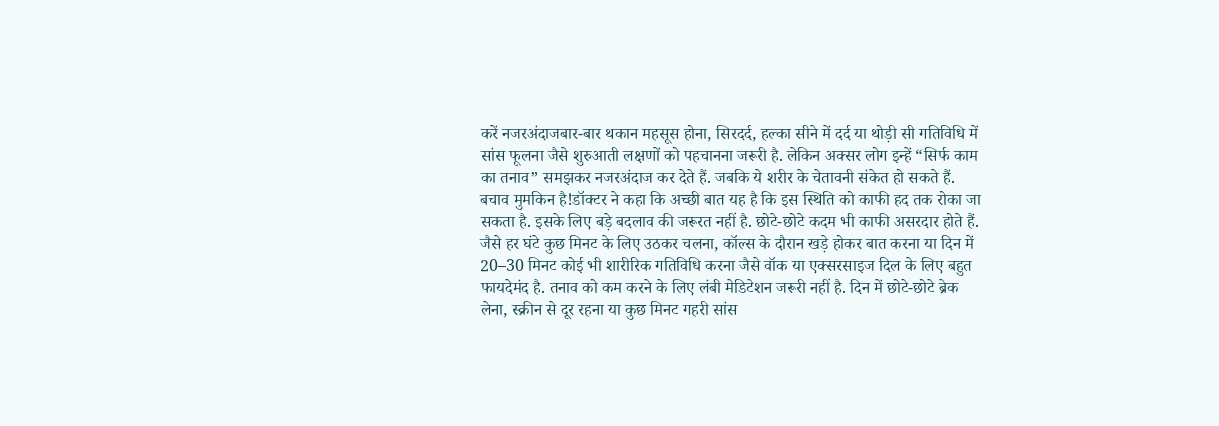करें नजरअंदाजबार-बार थकान महसूस होना, सिरदर्द, हल्का सीने में दर्द या थोड़ी सी गतिविधि में सांस फूलना जैसे शुरुआती लक्षणों को पहचानना जरूरी है. लेकिन अक्सर लोग इन्हें “सिर्फ काम का तनाव” समझकर नजरअंदाज कर देते हैं. जबकि ये शरीर के चेतावनी संकेत हो सकते हैं. बचाव मुमकिन है!डॉक्टर ने कहा कि अच्छी बात यह है कि इस स्थिति को काफी हद तक रोका जा सकता है. इसके लिए बड़े बदलाव की जरूरत नहीं है. छोटे-छोटे कदम भी काफी असरदार होते हैं. जैसे हर घंटे कुछ मिनट के लिए उठकर चलना, कॉल्स के दौरान खड़े होकर बात करना या दिन में 20–30 मिनट कोई भी शारीरिक गतिविधि करना जैसे वॉक या एक्सरसाइज दिल के लिए बहुत फायदेमंद है. तनाव को कम करने के लिए लंबी मेडिटेशन जरूरी नहीं है. दिन में छोटे-छोटे ब्रेक लेना, स्क्रीन से दूर रहना या कुछ मिनट गहरी सांस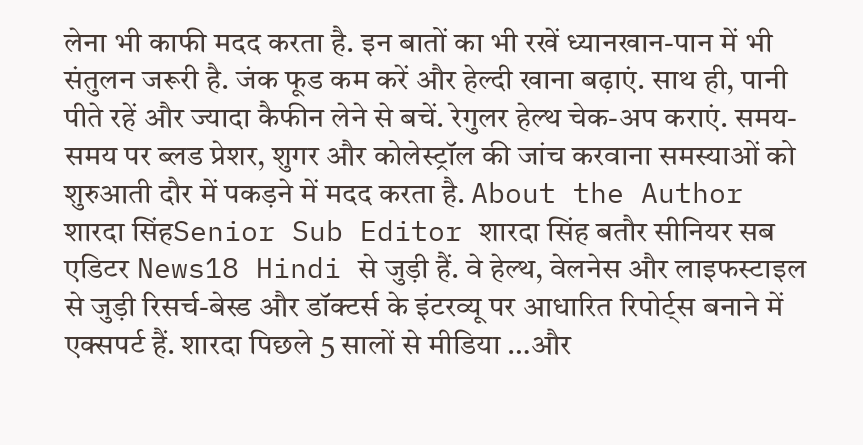लेना भी काफी मदद करता है. इन बातों का भी रखें ध्यानखान-पान में भी संतुलन जरूरी है. जंक फूड कम करें और हेल्दी खाना बढ़ाएं. साथ ही, पानी पीते रहें और ज्यादा कैफीन लेने से बचें. रेगुलर हेल्थ चेक-अप कराएं. समय-समय पर ब्लड प्रेशर, शुगर और कोलेस्ट्रॉल की जांच करवाना समस्याओं को शुरुआती दौर में पकड़ने में मदद करता है. About the Author शारदा सिंहSenior Sub Editor शारदा सिंह बतौर सीनियर सब एडिटर News18 Hindi से जुड़ी हैं. वे हेल्थ, वेलनेस और लाइफस्टाइल से जुड़ी रिसर्च-बेस्ड और डॉक्टर्स के इंटरव्यू पर आधारित रिपोर्ट्स बनाने में एक्सपर्ट हैं. शारदा पिछले 5 सालों से मीडिया …और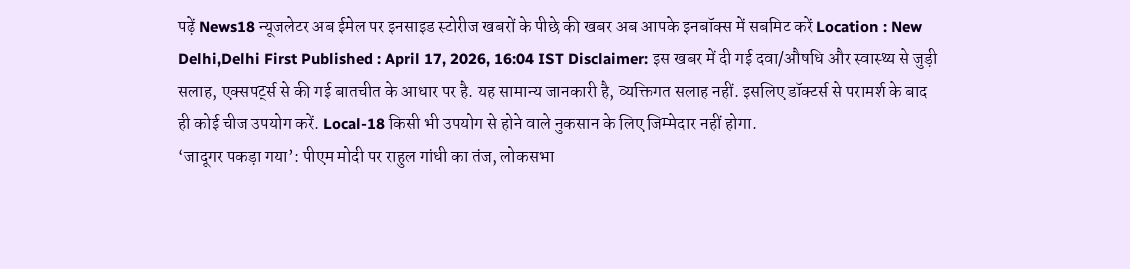पढ़ें News18 न्यूजलेटर अब ईमेल पर इनसाइड स्टोरीज खबरों के पीछे की खबर अब आपके इनबॉक्स में सबमिट करें Location : New Delhi,Delhi First Published : April 17, 2026, 16:04 IST Disclaimer: इस खबर में दी गई दवा/औषधि और स्वास्थ्य से जुड़ी सलाह, एक्सपर्ट्स से की गई बातचीत के आधार पर है. यह सामान्य जानकारी है, व्यक्तिगत सलाह नहीं. इसलिए डॉक्टर्स से परामर्श के बाद ही कोई चीज उपयोग करें. Local-18 किसी भी उपयोग से होने वाले नुकसान के लिए जिम्मेदार नहीं होगा.
‘जादूगर पकड़ा गया’: पीएम मोदी पर राहुल गांधी का तंज, लोकसभा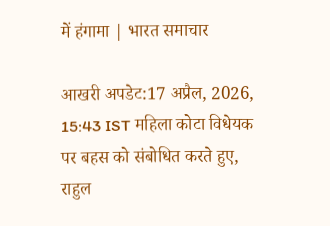में हंगामा | भारत समाचार

आखरी अपडेट:17 अप्रैल, 2026, 15:43 IST महिला कोटा विधेयक पर बहस को संबोधित करते हुए, राहुल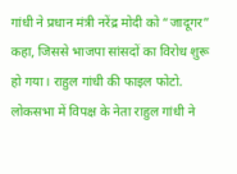गांधी ने प्रधान मंत्री नरेंद्र मोदी को “जादूगर” कहा, जिससे भाजपा सांसदों का विरोध शुरू हो गया। राहुल गांधी की फाइल फोटो. लोकसभा में विपक्ष के नेता राहुल गांधी ने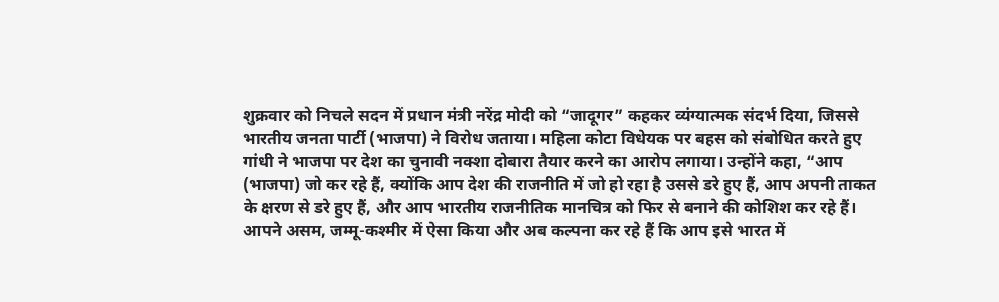शुक्रवार को निचले सदन में प्रधान मंत्री नरेंद्र मोदी को “जादूगर” कहकर व्यंग्यात्मक संदर्भ दिया, जिससे भारतीय जनता पार्टी (भाजपा) ने विरोध जताया। महिला कोटा विधेयक पर बहस को संबोधित करते हुए गांधी ने भाजपा पर देश का चुनावी नक्शा दोबारा तैयार करने का आरोप लगाया। उन्होंने कहा, “आप (भाजपा) जो कर रहे हैं, क्योंकि आप देश की राजनीति में जो हो रहा है उससे डरे हुए हैं, आप अपनी ताकत के क्षरण से डरे हुए हैं, और आप भारतीय राजनीतिक मानचित्र को फिर से बनाने की कोशिश कर रहे हैं। आपने असम, जम्मू-कश्मीर में ऐसा किया और अब कल्पना कर रहे हैं कि आप इसे भारत में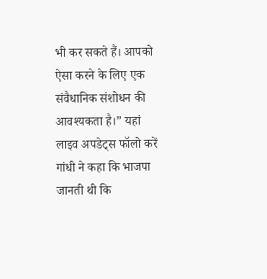भी कर सकते हैं। आपको ऐसा करने के लिए एक संवैधानिक संशोधन की आवश्यकता है।” यहां लाइव अपडेट्स फॉलो करें गांधी ने कहा कि भाजपा जानती थी कि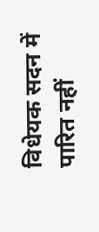विधेयक सदन में पारित नहीं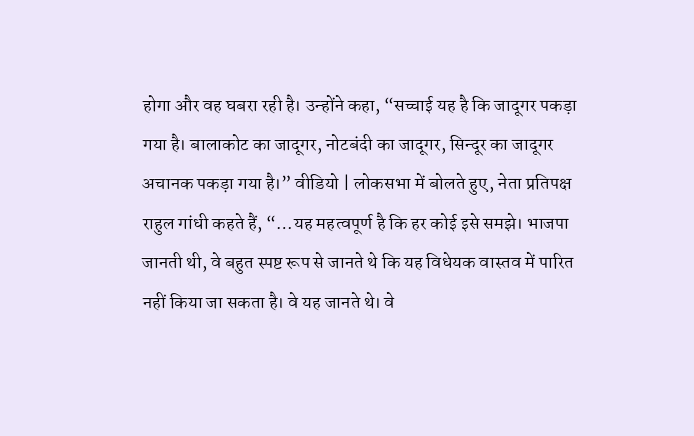होगा और वह घबरा रही है। उन्होंने कहा, “सच्चाई यह है कि जादूगर पकड़ा गया है। बालाकोट का जादूगर, नोटबंदी का जादूगर, सिन्दूर का जादूगर अचानक पकड़ा गया है।” वीडियो | लोकसभा में बोलते हुए, नेता प्रतिपक्ष राहुल गांधी कहते हैं, “…यह महत्वपूर्ण है कि हर कोई इसे समझे। भाजपा जानती थी, वे बहुत स्पष्ट रूप से जानते थे कि यह विधेयक वास्तव में पारित नहीं किया जा सकता है। वे यह जानते थे। वे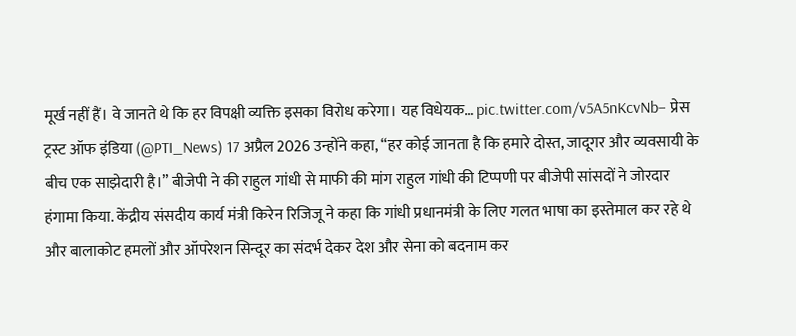मूर्ख नहीं हैं। वे जानते थे कि हर विपक्षी व्यक्ति इसका विरोध करेगा। यह विधेयक… pic.twitter.com/v5A5nKcvNb– प्रेस ट्रस्ट ऑफ इंडिया (@PTI_News) 17 अप्रैल 2026 उन्होंने कहा, “हर कोई जानता है कि हमारे दोस्त, जादूगर और व्यवसायी के बीच एक साझेदारी है।” बीजेपी ने की राहुल गांधी से माफी की मांग राहुल गांधी की टिप्पणी पर बीजेपी सांसदों ने जोरदार हंगामा किया. केंद्रीय संसदीय कार्य मंत्री किरेन रिजिजू ने कहा कि गांधी प्रधानमंत्री के लिए गलत भाषा का इस्तेमाल कर रहे थे और बालाकोट हमलों और ऑपरेशन सिन्दूर का संदर्भ देकर देश और सेना को बदनाम कर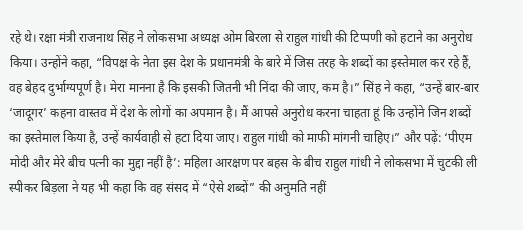रहे थे। रक्षा मंत्री राजनाथ सिंह ने लोकसभा अध्यक्ष ओम बिरला से राहुल गांधी की टिप्पणी को हटाने का अनुरोध किया। उन्होंने कहा, “विपक्ष के नेता इस देश के प्रधानमंत्री के बारे में जिस तरह के शब्दों का इस्तेमाल कर रहे हैं, वह बेहद दुर्भाग्यपूर्ण है। मेरा मानना है कि इसकी जितनी भी निंदा की जाए, कम है।” सिंह ने कहा, “उन्हें बार-बार ‘जादूगर’ कहना वास्तव में देश के लोगों का अपमान है। मैं आपसे अनुरोध करना चाहता हूं कि उन्होंने जिन शब्दों का इस्तेमाल किया है, उन्हें कार्यवाही से हटा दिया जाए। राहुल गांधी को माफी मांगनी चाहिए।” और पढ़ें: ‘पीएम मोदी और मेरे बीच पत्नी का मुद्दा नहीं है’: महिला आरक्षण पर बहस के बीच राहुल गांधी ने लोकसभा में चुटकी ली स्पीकर बिड़ला ने यह भी कहा कि वह संसद में “ऐसे शब्दों” की अनुमति नहीं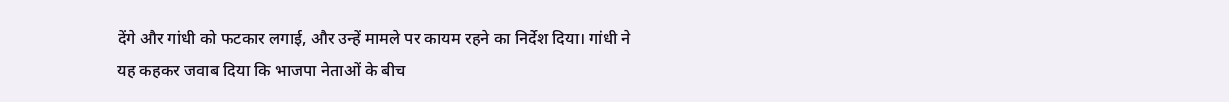देंगे और गांधी को फटकार लगाई, और उन्हें मामले पर कायम रहने का निर्देश दिया। गांधी ने यह कहकर जवाब दिया कि भाजपा नेताओं के बीच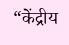“केंद्रीय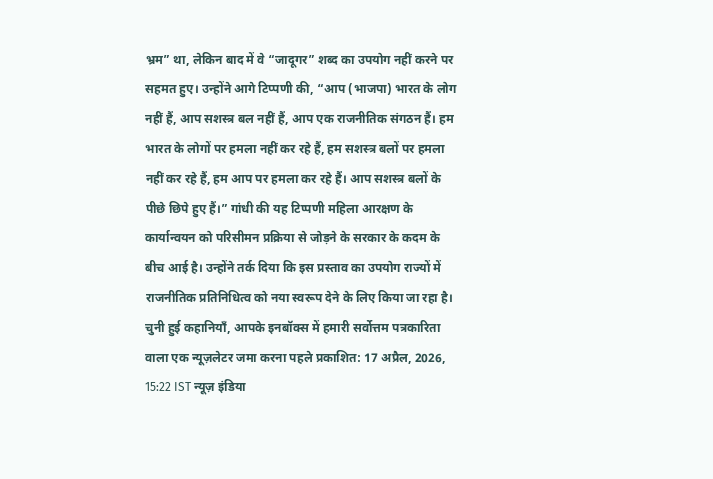भ्रम” था, लेकिन बाद में वे “जादूगर” शब्द का उपयोग नहीं करने पर सहमत हुए। उन्होंने आगे टिप्पणी की, “आप (भाजपा) भारत के लोग नहीं हैं, आप सशस्त्र बल नहीं हैं, आप एक राजनीतिक संगठन हैं। हम भारत के लोगों पर हमला नहीं कर रहे हैं, हम सशस्त्र बलों पर हमला नहीं कर रहे हैं, हम आप पर हमला कर रहे हैं। आप सशस्त्र बलों के पीछे छिपे हुए हैं।” गांधी की यह टिप्पणी महिला आरक्षण के कार्यान्वयन को परिसीमन प्रक्रिया से जोड़ने के सरकार के कदम के बीच आई है। उन्होंने तर्क दिया कि इस प्रस्ताव का उपयोग राज्यों में राजनीतिक प्रतिनिधित्व को नया स्वरूप देने के लिए किया जा रहा है। चुनी हुई कहानियाँ, आपके इनबॉक्स में हमारी सर्वोत्तम पत्रकारिता वाला एक न्यूज़लेटर जमा करना पहले प्रकाशित: 17 अप्रैल, 2026, 15:22 IST न्यूज़ इंडिया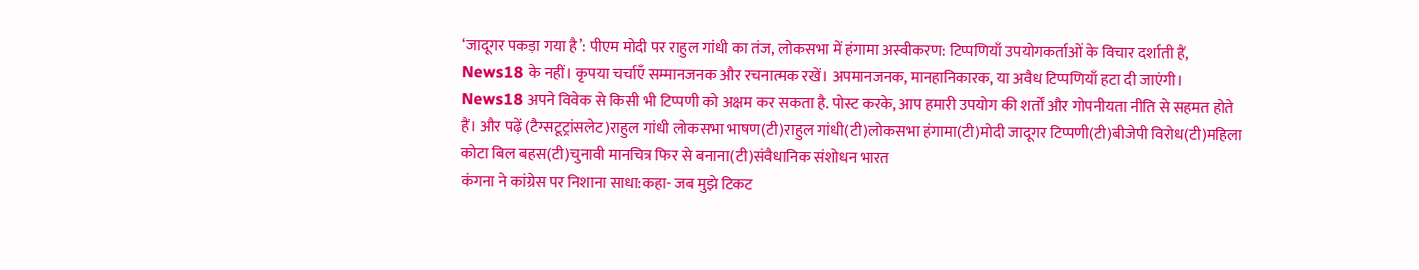‘जादूगर पकड़ा गया है’: पीएम मोदी पर राहुल गांधी का तंज, लोकसभा में हंगामा अस्वीकरण: टिप्पणियाँ उपयोगकर्ताओं के विचार दर्शाती हैं, News18 के नहीं। कृपया चर्चाएँ सम्मानजनक और रचनात्मक रखें। अपमानजनक, मानहानिकारक, या अवैध टिप्पणियाँ हटा दी जाएंगी। News18 अपने विवेक से किसी भी टिप्पणी को अक्षम कर सकता है. पोस्ट करके, आप हमारी उपयोग की शर्तों और गोपनीयता नीति से सहमत होते हैं। और पढ़ें (टैग्सटूट्रांसलेट)राहुल गांधी लोकसभा भाषण(टी)राहुल गांधी(टी)लोकसभा हंगामा(टी)मोदी जादूगर टिप्पणी(टी)बीजेपी विरोध(टी)महिला कोटा बिल बहस(टी)चुनावी मानचित्र फिर से बनाना(टी)संवैधानिक संशोधन भारत
कंगना ने कांग्रेस पर निशाना साधा:कहा- जब मुझे टिकट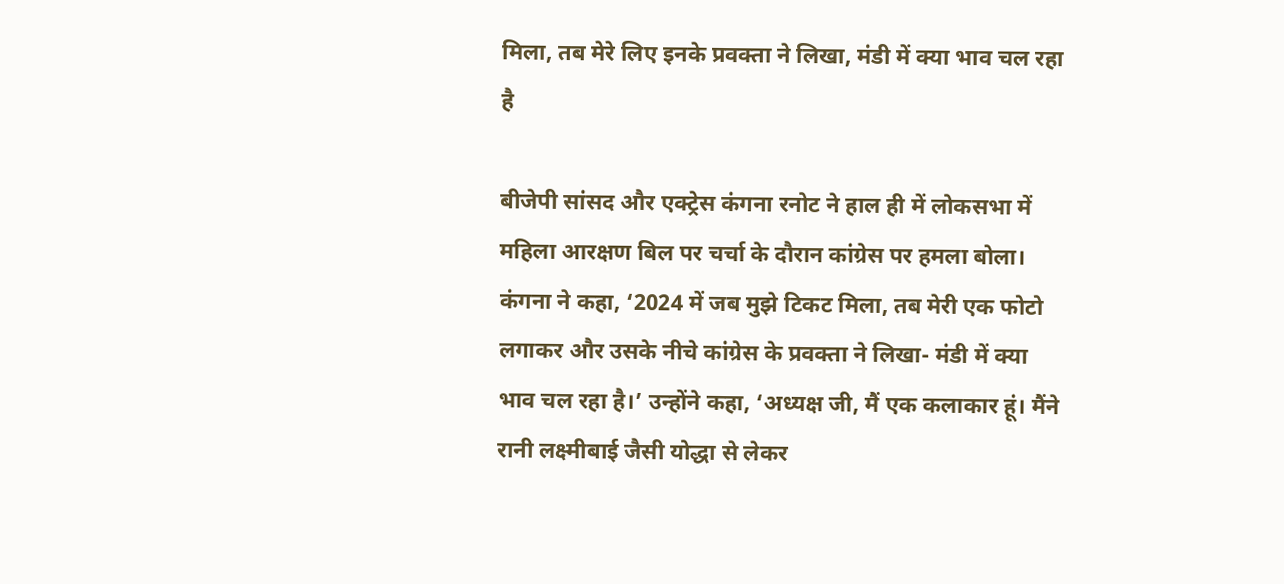मिला, तब मेरे लिए इनके प्रवक्ता ने लिखा, मंडी में क्या भाव चल रहा है

बीजेपी सांसद और एक्ट्रेस कंगना रनोट ने हाल ही में लोकसभा में महिला आरक्षण बिल पर चर्चा के दौरान कांग्रेस पर हमला बोला। कंगना ने कहा, ‘2024 में जब मुझे टिकट मिला, तब मेरी एक फोटो लगाकर और उसके नीचे कांग्रेस के प्रवक्ता ने लिखा- मंडी में क्या भाव चल रहा है।’ उन्होंने कहा, ‘अध्यक्ष जी, मैं एक कलाकार हूं। मैंने रानी लक्ष्मीबाई जैसी योद्धा से लेकर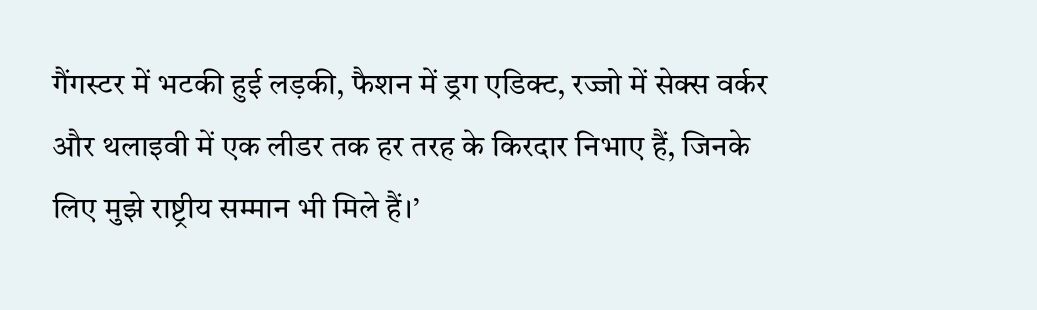गैंगस्टर में भटकी हुई लड़की, फैशन में ड्रग एडिक्ट, रज्जो में सेक्स वर्कर और थलाइवी में एक लीडर तक हर तरह के किरदार निभाए हैं, जिनके लिए मुझे राष्ट्रीय सम्मान भी मिले हैं।’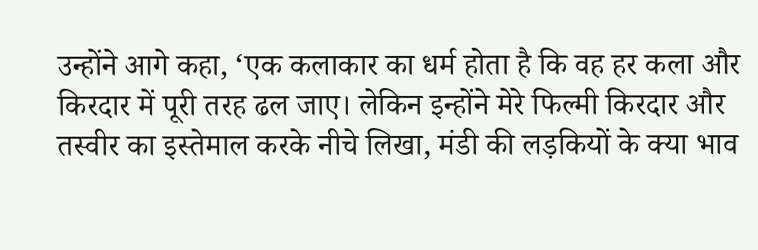उन्होंने आगे कहा, ‘एक कलाकार का धर्म होता है कि वह हर कला और किरदार में पूरी तरह ढल जाए। लेकिन इन्होंने मेरे फिल्मी किरदार और तस्वीर का इस्तेमाल करके नीचे लिखा, मंडी की लड़कियों के क्या भाव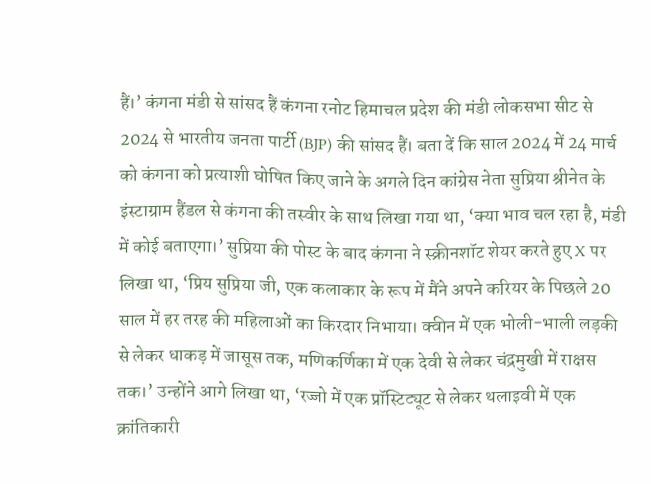हैं।’ कंगना मंडी से सांसद हैं कंगना रनोट हिमाचल प्रदेश की मंडी लोकसभा सीट से 2024 से भारतीय जनता पार्टी (BJP) की सांसद हैं। बता दें कि साल 2024 में 24 मार्च को कंगना को प्रत्याशी घोषित किए जाने के अगले दिन कांग्रेस नेता सुप्रिया श्रीनेत के इंस्टाग्राम हैंडल से कंगना की तस्वीर के साथ लिखा गया था, ‘क्या भाव चल रहा है, मंडी में कोई बताएगा।’ सुप्रिया की पोस्ट के बाद कंगना ने स्क्रीनशॉट शेयर करते हुए X पर लिखा था, ‘प्रिय सुप्रिया जी, एक कलाकार के रूप में मैंने अपने करियर के पिछले 20 साल में हर तरह की महिलाओं का किरदार निभाया। क्वीन में एक भोली-भाली लड़की से लेकर धाकड़ में जासूस तक, मणिकर्णिका में एक देवी से लेकर चंद्रमुखी में राक्षस तक।’ उन्होंने आगे लिखा था, ‘रज्जो में एक प्रॉस्टिट्यूट से लेकर थलाइवी में एक क्रांतिकारी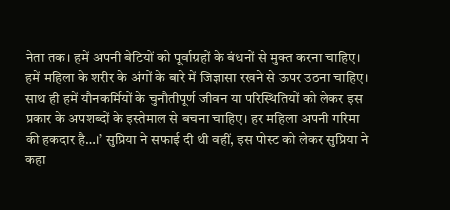नेता तक। हमें अपनी बेटियों को पूर्वाग्रहों के बंधनों से मुक्त करना चाहिए। हमें महिला के शरीर के अंगों के बारे में जिज्ञासा रखने से ऊपर उठना चाहिए। साथ ही हमें यौनकर्मियों के चुनौतीपूर्ण जीवन या परिस्थितियों को लेकर इस प्रकार के अपशब्दों के इस्तेमाल से बचना चाहिए। हर महिला अपनी गरिमा की हकदार है…।’ सुप्रिया ने सफाई दी थी वहीं, इस पोस्ट को लेकर सुप्रिया ने कहा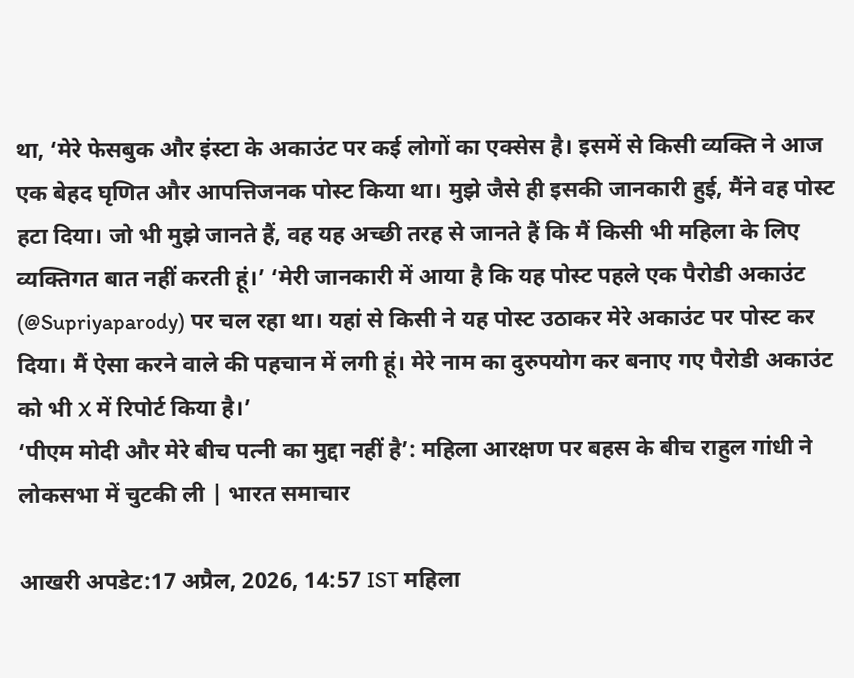था, ‘मेरे फेसबुक और इंस्टा के अकाउंट पर कई लोगों का एक्सेस है। इसमें से किसी व्यक्ति ने आज एक बेहद घृणित और आपत्तिजनक पोस्ट किया था। मुझे जैसे ही इसकी जानकारी हुई, मैंने वह पोस्ट हटा दिया। जो भी मुझे जानते हैं, वह यह अच्छी तरह से जानते हैं कि मैं किसी भी महिला के लिए व्यक्तिगत बात नहीं करती हूं।’ ‘मेरी जानकारी में आया है कि यह पोस्ट पहले एक पैरोडी अकाउंट (@Supriyaparody) पर चल रहा था। यहां से किसी ने यह पोस्ट उठाकर मेरे अकाउंट पर पोस्ट कर दिया। मैं ऐसा करने वाले की पहचान में लगी हूं। मेरे नाम का दुरुपयोग कर बनाए गए पैरोडी अकाउंट को भी X में रिपोर्ट किया है।’
‘पीएम मोदी और मेरे बीच पत्नी का मुद्दा नहीं है’: महिला आरक्षण पर बहस के बीच राहुल गांधी ने लोकसभा में चुटकी ली | भारत समाचार

आखरी अपडेट:17 अप्रैल, 2026, 14:57 IST महिला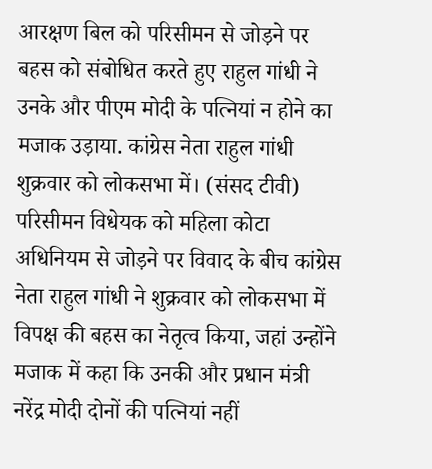आरक्षण बिल को परिसीमन से जोड़ने पर बहस को संबोधित करते हुए राहुल गांधी ने उनके और पीएम मोदी के पत्नियां न होने का मजाक उड़ाया. कांग्रेस नेता राहुल गांधी शुक्रवार को लोकसभा में। (संसद टीवी) परिसीमन विधेयक को महिला कोटा अधिनियम से जोड़ने पर विवाद के बीच कांग्रेस नेता राहुल गांधी ने शुक्रवार को लोकसभा में विपक्ष की बहस का नेतृत्व किया, जहां उन्होंने मजाक में कहा कि उनकी और प्रधान मंत्री नरेंद्र मोदी दोनों की पत्नियां नहीं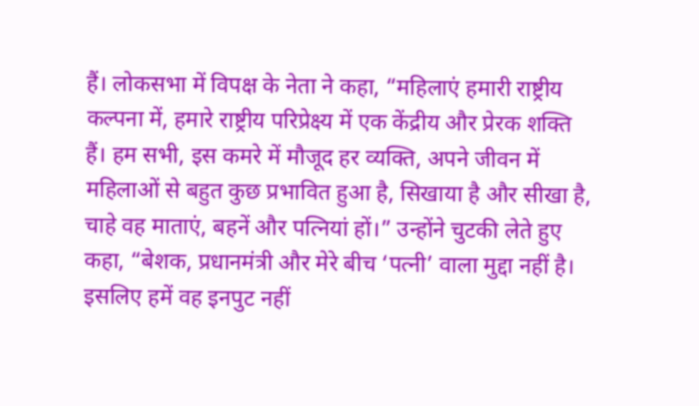हैं। लोकसभा में विपक्ष के नेता ने कहा, “महिलाएं हमारी राष्ट्रीय कल्पना में, हमारे राष्ट्रीय परिप्रेक्ष्य में एक केंद्रीय और प्रेरक शक्ति हैं। हम सभी, इस कमरे में मौजूद हर व्यक्ति, अपने जीवन में महिलाओं से बहुत कुछ प्रभावित हुआ है, सिखाया है और सीखा है, चाहे वह माताएं, बहनें और पत्नियां हों।” उन्होंने चुटकी लेते हुए कहा, “बेशक, प्रधानमंत्री और मेरे बीच ‘पत्नी’ वाला मुद्दा नहीं है। इसलिए हमें वह इनपुट नहीं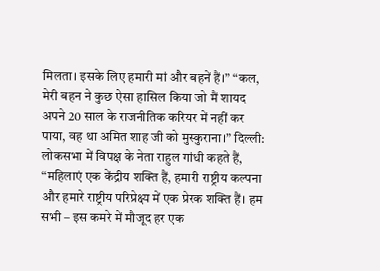मिलता। इसके लिए हमारी मां और बहनें हैं।” “कल, मेरी बहन ने कुछ ऐसा हासिल किया जो मैं शायद अपने 20 साल के राजनीतिक करियर में नहीं कर पाया, वह था अमित शाह जी को मुस्कुराना।” दिल्ली: लोकसभा में विपक्ष के नेता राहुल गांधी कहते हैं, “महिलाएं एक केंद्रीय शक्ति हैं, हमारी राष्ट्रीय कल्पना और हमारे राष्ट्रीय परिप्रेक्ष्य में एक प्रेरक शक्ति हैं। हम सभी – इस कमरे में मौजूद हर एक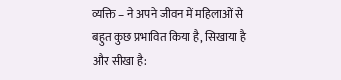व्यक्ति – ने अपने जीवन में महिलाओं से बहुत कुछ प्रभावित किया है, सिखाया है और सीखा है: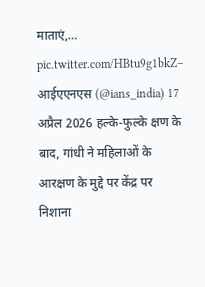माताएं,… pic.twitter.com/HBtu9g1bkZ– आईएएनएस (@ians_india) 17 अप्रैल 2026 हल्के-फुल्के क्षण के बाद, गांधी ने महिलाओं के आरक्षण के मुद्दे पर केंद्र पर निशाना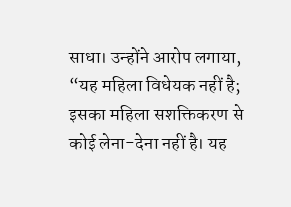साधा। उन्होंने आरोप लगाया, “यह महिला विधेयक नहीं है; इसका महिला सशक्तिकरण से कोई लेना-देना नहीं है। यह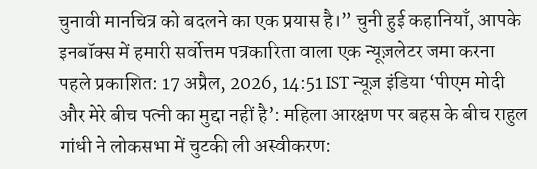चुनावी मानचित्र को बदलने का एक प्रयास है।” चुनी हुई कहानियाँ, आपके इनबॉक्स में हमारी सर्वोत्तम पत्रकारिता वाला एक न्यूज़लेटर जमा करना पहले प्रकाशित: 17 अप्रैल, 2026, 14:51 IST न्यूज़ इंडिया ‘पीएम मोदी और मेरे बीच पत्नी का मुद्दा नहीं है’: महिला आरक्षण पर बहस के बीच राहुल गांधी ने लोकसभा में चुटकी ली अस्वीकरण: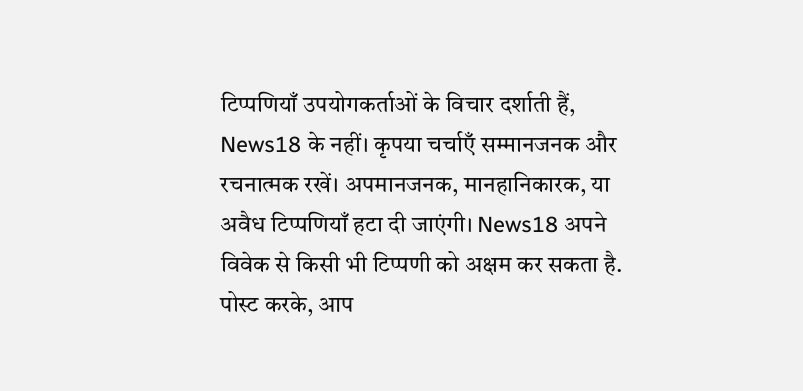टिप्पणियाँ उपयोगकर्ताओं के विचार दर्शाती हैं, News18 के नहीं। कृपया चर्चाएँ सम्मानजनक और रचनात्मक रखें। अपमानजनक, मानहानिकारक, या अवैध टिप्पणियाँ हटा दी जाएंगी। News18 अपने विवेक से किसी भी टिप्पणी को अक्षम कर सकता है. पोस्ट करके, आप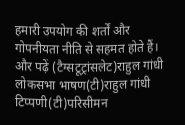हमारी उपयोग की शर्तों और गोपनीयता नीति से सहमत होते हैं। और पढ़ें (टैग्सटूट्रांसलेट)राहुल गांधी लोकसभा भाषण(टी)राहुल गांधी टिप्पणी(टी)परिसीमन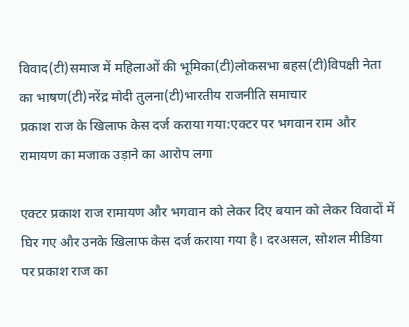विवाद(टी)समाज में महिलाओं की भूमिका(टी)लोकसभा बहस(टी)विपक्षी नेता का भाषण(टी)नरेंद्र मोदी तुलना(टी)भारतीय राजनीति समाचार
प्रकाश राज के खिलाफ केस दर्ज कराया गया:एक्टर पर भगवान राम और रामायण का मजाक उड़ाने का आरोप लगा

एक्टर प्रकाश राज रामायण और भगवान को लेकर दिए बयान को लेकर विवादों में घिर गए और उनके खिलाफ केस दर्ज कराया गया है। दरअसल, सोशल मीडिया पर प्रकाश राज का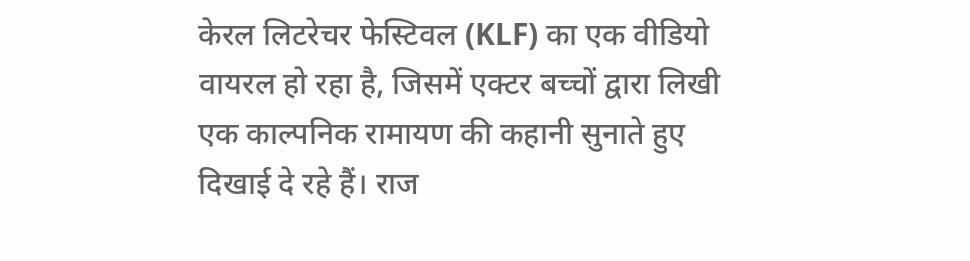केरल लिटरेचर फेस्टिवल (KLF) का एक वीडियो वायरल हो रहा है, जिसमें एक्टर बच्चों द्वारा लिखी एक काल्पनिक रामायण की कहानी सुनाते हुए दिखाई दे रहे हैं। राज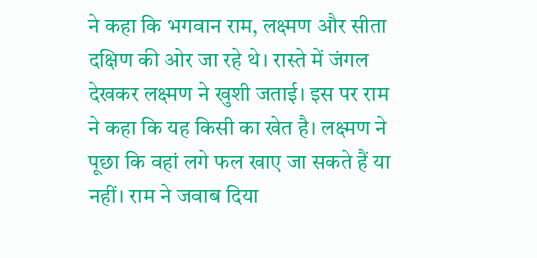ने कहा कि भगवान राम, लक्ष्मण और सीता दक्षिण की ओर जा रहे थे। रास्ते में जंगल देखकर लक्ष्मण ने खुशी जताई। इस पर राम ने कहा कि यह किसी का खेत है। लक्ष्मण ने पूछा कि वहां लगे फल खाए जा सकते हैं या नहीं। राम ने जवाब दिया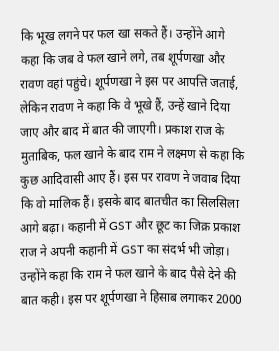कि भूख लगने पर फल खा सकते हैं। उन्होंने आगे कहा कि जब वे फल खाने लगे, तब शूर्पणखा और रावण वहां पहुंचे। शूर्पणखा ने इस पर आपत्ति जताई, लेकिन रावण ने कहा कि वे भूखे हैं, उन्हें खाने दिया जाए और बाद में बात की जाएगी। प्रकाश राज के मुताबिक, फल खाने के बाद राम ने लक्ष्मण से कहा कि कुछ आदिवासी आए हैं। इस पर रावण ने जवाब दिया कि वो मालिक हैं। इसके बाद बातचीत का सिलसिला आगे बढ़ा। कहानी में GST और छूट का जिक्र प्रकाश राज ने अपनी कहानी में GST का संदर्भ भी जोड़ा। उन्होंने कहा कि राम ने फल खाने के बाद पैसे देने की बात कही। इस पर शूर्पणखा ने हिसाब लगाकर 2000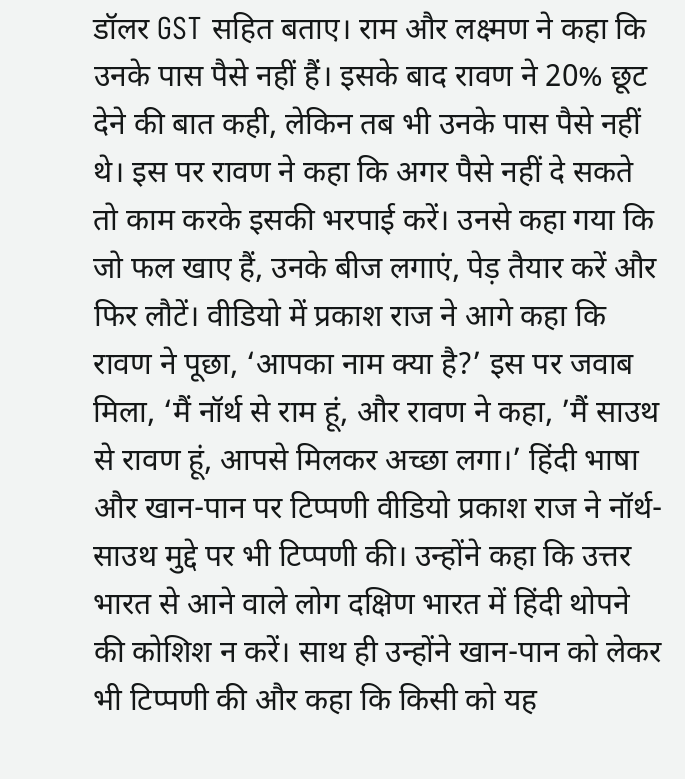डॉलर GST सहित बताए। राम और लक्ष्मण ने कहा कि उनके पास पैसे नहीं हैं। इसके बाद रावण ने 20% छूट देने की बात कही, लेकिन तब भी उनके पास पैसे नहीं थे। इस पर रावण ने कहा कि अगर पैसे नहीं दे सकते तो काम करके इसकी भरपाई करें। उनसे कहा गया कि जो फल खाए हैं, उनके बीज लगाएं, पेड़ तैयार करें और फिर लौटें। वीडियो में प्रकाश राज ने आगे कहा कि रावण ने पूछा, ‘आपका नाम क्या है?’ इस पर जवाब मिला, ‘मैं नॉर्थ से राम हूं, और रावण ने कहा, ’मैं साउथ से रावण हूं, आपसे मिलकर अच्छा लगा।’ हिंदी भाषा और खान-पान पर टिप्पणी वीडियो प्रकाश राज ने नॉर्थ-साउथ मुद्दे पर भी टिप्पणी की। उन्होंने कहा कि उत्तर भारत से आने वाले लोग दक्षिण भारत में हिंदी थोपने की कोशिश न करें। साथ ही उन्होंने खान-पान को लेकर भी टिप्पणी की और कहा कि किसी को यह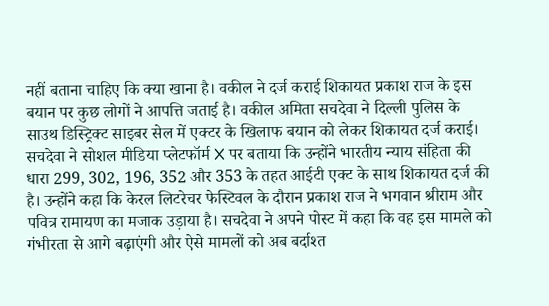नहीं बताना चाहिए कि क्या खाना है। वकील ने दर्ज कराई शिकायत प्रकाश राज के इस बयान पर कुछ लोगों ने आपत्ति जताई है। वकील अमिता सचदेवा ने दिल्ली पुलिस के साउथ डिस्ट्रिक्ट साइबर सेल में एक्टर के खिलाफ बयान को लेकर शिकायत दर्ज कराई। सचदेवा ने सोशल मीडिया प्लेटफॉर्म X पर बताया कि उन्होंने भारतीय न्याय संहिता की धारा 299, 302, 196, 352 और 353 के तहत आईटी एक्ट के साथ शिकायत दर्ज की है। उन्होंने कहा कि केरल लिटरेचर फेस्टिवल के दौरान प्रकाश राज ने भगवान श्रीराम और पवित्र रामायण का मजाक उड़ाया है। सचदेवा ने अपने पोस्ट में कहा कि वह इस मामले को गंभीरता से आगे बढ़ाएंगी और ऐसे मामलों को अब बर्दाश्त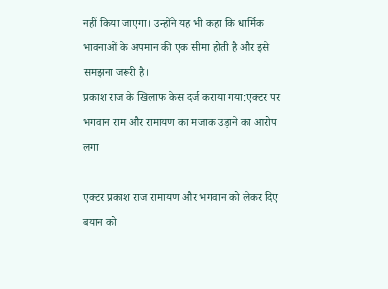नहीं किया जाएगा। उन्होंने यह भी कहा कि धार्मिक भावनाओं के अपमान की एक सीमा होती है और इसे समझना जरूरी है।
प्रकाश राज के खिलाफ केस दर्ज कराया गया:एक्टर पर भगवान राम और रामायण का मजाक उड़ाने का आरोप लगा

एक्टर प्रकाश राज रामायण और भगवान को लेकर दिए बयान को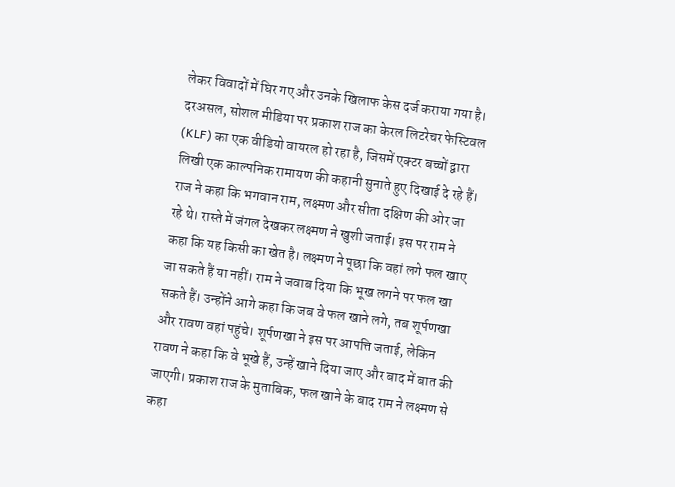लेकर विवादों में घिर गए और उनके खिलाफ केस दर्ज कराया गया है। दरअसल, सोशल मीडिया पर प्रकाश राज का केरल लिटरेचर फेस्टिवल (KLF) का एक वीडियो वायरल हो रहा है, जिसमें एक्टर बच्चों द्वारा लिखी एक काल्पनिक रामायण की कहानी सुनाते हुए दिखाई दे रहे हैं। राज ने कहा कि भगवान राम, लक्ष्मण और सीता दक्षिण की ओर जा रहे थे। रास्ते में जंगल देखकर लक्ष्मण ने खुशी जताई। इस पर राम ने कहा कि यह किसी का खेत है। लक्ष्मण ने पूछा कि वहां लगे फल खाए जा सकते हैं या नहीं। राम ने जवाब दिया कि भूख लगने पर फल खा सकते हैं। उन्होंने आगे कहा कि जब वे फल खाने लगे, तब शूर्पणखा और रावण वहां पहुंचे। शूर्पणखा ने इस पर आपत्ति जताई, लेकिन रावण ने कहा कि वे भूखे हैं, उन्हें खाने दिया जाए और बाद में बात की जाएगी। प्रकाश राज के मुताबिक, फल खाने के बाद राम ने लक्ष्मण से कहा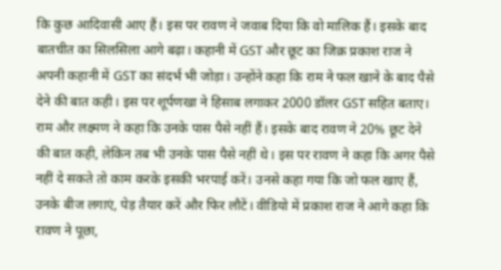कि कुछ आदिवासी आए हैं। इस पर रावण ने जवाब दिया कि वो मालिक हैं। इसके बाद बातचीत का सिलसिला आगे बढ़ा। कहानी में GST और छूट का जिक्र प्रकाश राज ने अपनी कहानी में GST का संदर्भ भी जोड़ा। उन्होंने कहा कि राम ने फल खाने के बाद पैसे देने की बात कही। इस पर शूर्पणखा ने हिसाब लगाकर 2000 डॉलर GST सहित बताए। राम और लक्ष्मण ने कहा कि उनके पास पैसे नहीं हैं। इसके बाद रावण ने 20% छूट देने की बात कही, लेकिन तब भी उनके पास पैसे नहीं थे। इस पर रावण ने कहा कि अगर पैसे नहीं दे सकते तो काम करके इसकी भरपाई करें। उनसे कहा गया कि जो फल खाए हैं, उनके बीज लगाएं, पेड़ तैयार करें और फिर लौटें। वीडियो में प्रकाश राज ने आगे कहा कि रावण ने पूछा,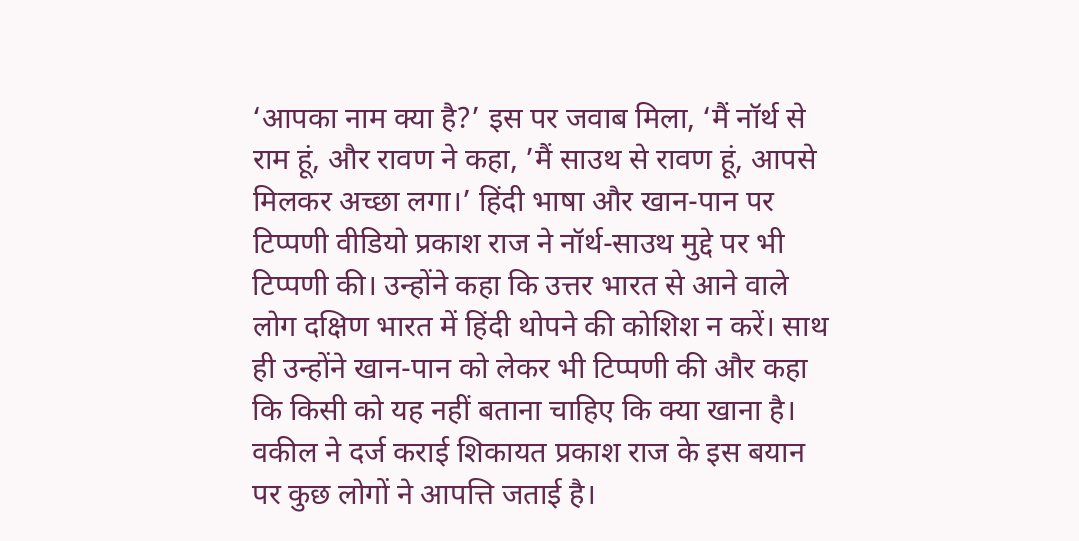‘आपका नाम क्या है?’ इस पर जवाब मिला, ‘मैं नॉर्थ से राम हूं, और रावण ने कहा, ’मैं साउथ से रावण हूं, आपसे मिलकर अच्छा लगा।’ हिंदी भाषा और खान-पान पर टिप्पणी वीडियो प्रकाश राज ने नॉर्थ-साउथ मुद्दे पर भी टिप्पणी की। उन्होंने कहा कि उत्तर भारत से आने वाले लोग दक्षिण भारत में हिंदी थोपने की कोशिश न करें। साथ ही उन्होंने खान-पान को लेकर भी टिप्पणी की और कहा कि किसी को यह नहीं बताना चाहिए कि क्या खाना है। वकील ने दर्ज कराई शिकायत प्रकाश राज के इस बयान पर कुछ लोगों ने आपत्ति जताई है।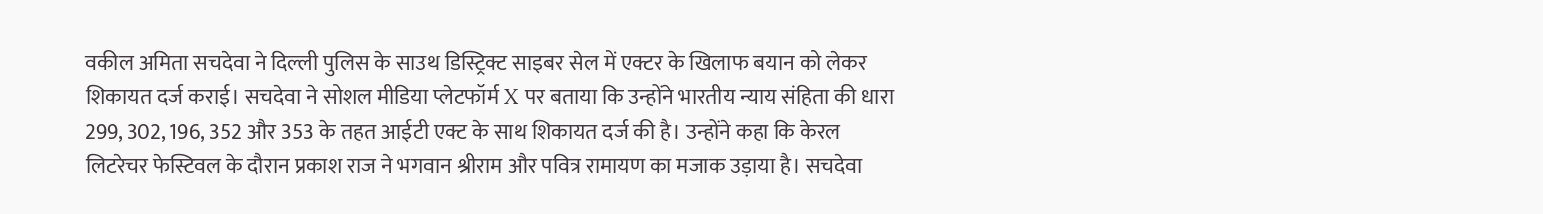वकील अमिता सचदेवा ने दिल्ली पुलिस के साउथ डिस्ट्रिक्ट साइबर सेल में एक्टर के खिलाफ बयान को लेकर शिकायत दर्ज कराई। सचदेवा ने सोशल मीडिया प्लेटफॉर्म X पर बताया कि उन्होंने भारतीय न्याय संहिता की धारा 299, 302, 196, 352 और 353 के तहत आईटी एक्ट के साथ शिकायत दर्ज की है। उन्होंने कहा कि केरल लिटरेचर फेस्टिवल के दौरान प्रकाश राज ने भगवान श्रीराम और पवित्र रामायण का मजाक उड़ाया है। सचदेवा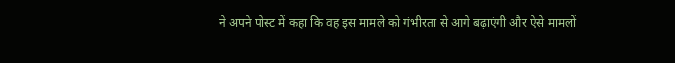ने अपने पोस्ट में कहा कि वह इस मामले को गंभीरता से आगे बढ़ाएंगी और ऐसे मामलों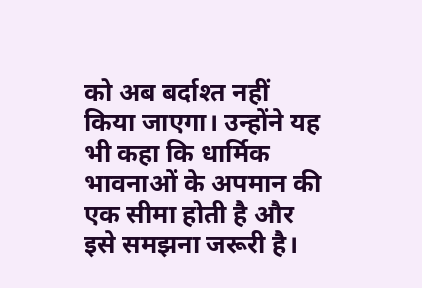को अब बर्दाश्त नहीं किया जाएगा। उन्होंने यह भी कहा कि धार्मिक भावनाओं के अपमान की एक सीमा होती है और इसे समझना जरूरी है।